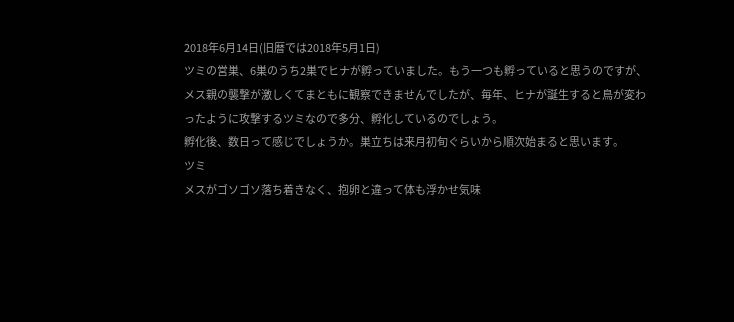2018年6月14日(旧暦では2018年5月1日)
ツミの営巣、6巣のうち2巣でヒナが孵っていました。もう一つも孵っていると思うのですが、メス親の襲撃が激しくてまともに観察できませんでしたが、毎年、ヒナが誕生すると鳥が変わったように攻撃するツミなので多分、孵化しているのでしょう。
孵化後、数日って感じでしょうか。巣立ちは来月初旬ぐらいから順次始まると思います。
ツミ
メスがゴソゴソ落ち着きなく、抱卵と違って体も浮かせ気味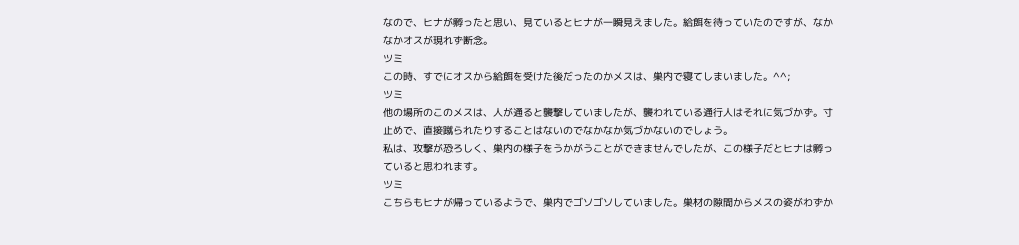なので、ヒナが孵ったと思い、見ているとヒナが一瞬見えました。給餌を待っていたのですが、なかなかオスが現れず断念。
ツミ
この時、すでにオスから給餌を受けた後だったのかメスは、巣内で寝てしまいました。^^;
ツミ
他の場所のこのメスは、人が通ると襲撃していましたが、襲われている通行人はそれに気づかず。寸止めで、直接蹴られたりすることはないのでなかなか気づかないのでしょう。
私は、攻撃が恐ろしく、巣内の様子をうかがうことができませんでしたが、この様子だとヒナは孵っていると思われます。
ツミ
こちらもヒナが帰っているようで、巣内でゴソゴソしていました。巣材の隙間からメスの姿がわずか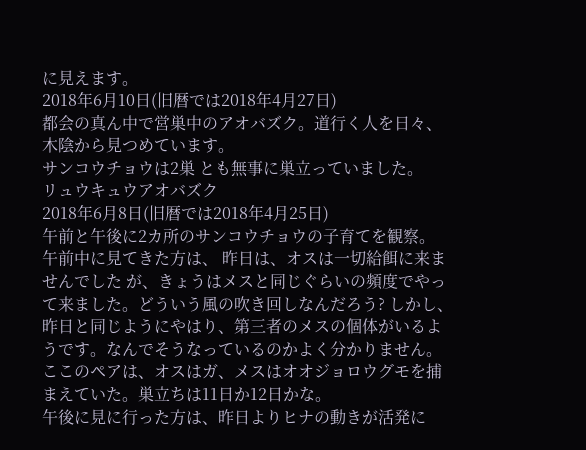に見えます。
2018年6月10日(旧暦では2018年4月27日)
都会の真ん中で営巣中のアオバズク。道行く人を日々、木陰から見つめています。
サンコウチョウは2巣 とも無事に巣立っていました。
リュウキュウアオバズク
2018年6月8日(旧暦では2018年4月25日)
午前と午後に2カ所のサンコウチョウの子育てを観察。
午前中に見てきた方は、 昨日は、オスは一切給餌に来ませんでした が、きょうはメスと同じぐらいの頻度でやって来ました。どういう風の吹き回しなんだろう? しかし、昨日と同じようにやはり、第三者のメスの個体がいるようです。なんでそうなっているのかよく分かりません。
ここのペアは、オスはガ、メスはオオジョロウグモを捕まえていた。巣立ちは11日か12日かな。
午後に見に行った方は、昨日よりヒナの動きが活発に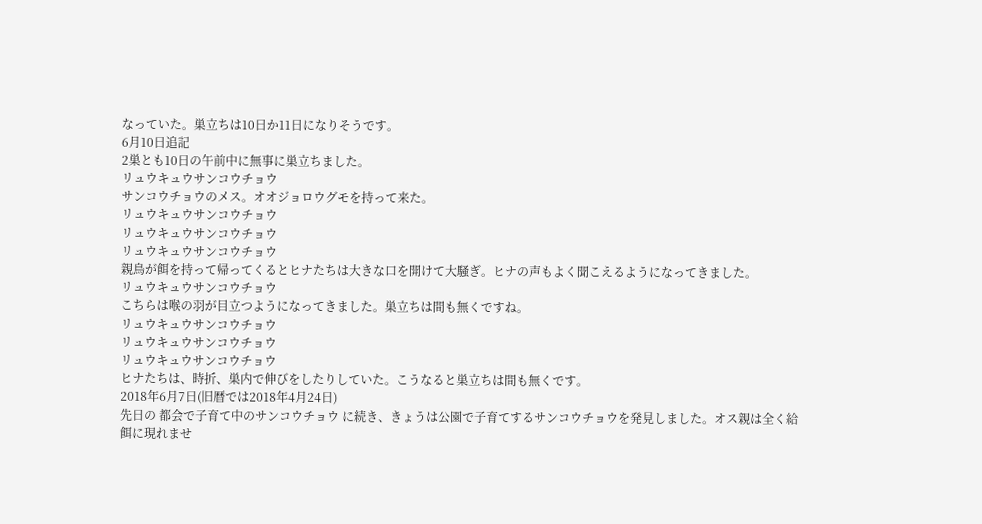なっていた。巣立ちは10日か11日になりそうです。
6月10日追記
2巣とも10日の午前中に無事に巣立ちました。
リュウキュウサンコウチョウ
サンコウチョウのメス。オオジョロウグモを持って来た。
リュウキュウサンコウチョウ
リュウキュウサンコウチョウ
リュウキュウサンコウチョウ
親鳥が餌を持って帰ってくるとヒナたちは大きな口を開けて大騒ぎ。ヒナの声もよく聞こえるようになってきました。
リュウキュウサンコウチョウ
こちらは喉の羽が目立つようになってきました。巣立ちは間も無くですね。
リュウキュウサンコウチョウ
リュウキュウサンコウチョウ
リュウキュウサンコウチョウ
ヒナたちは、時折、巣内で伸びをしたりしていた。こうなると巣立ちは間も無くです。
2018年6月7日(旧暦では2018年4月24日)
先日の 都会で子育て中のサンコウチョウ に続き、きょうは公園で子育てするサンコウチョウを発見しました。オス親は全く給餌に現れませ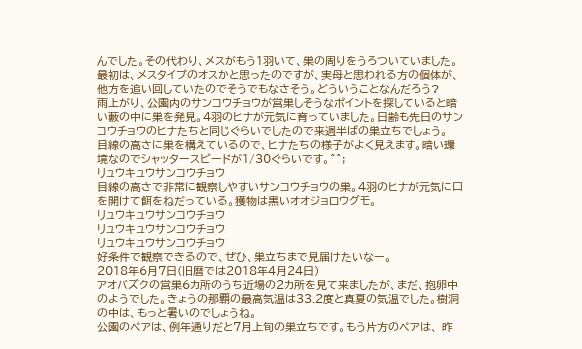んでした。その代わり、メスがもう1羽いて、巣の周りをうろついていました。最初は、メスタイプのオスかと思ったのですが、実母と思われる方の個体が、他方を追い回していたのでそうでもなさそう。どういうことなんだろう?
雨上がり、公園内のサンコウチョウが営巣しそうなポイントを探していると暗い藪の中に巣を発見。4羽のヒナが元気に育っていました。日齢も先日のサンコウチョウのヒナたちと同じぐらいでしたので来週半ばの巣立ちでしょう。
目線の高さに巣を構えているので、ヒナたちの様子がよく見えます。暗い環境なのでシャッタースピードが1/30ぐらいです。^^;
リュウキュウサンコウチョウ
目線の高さで非常に観察しやすいサンコウチョウの巣。4羽のヒナが元気に口を開けて餌をねだっている。獲物は黒いオオジョロウグモ。
リュウキュウサンコウチョウ
リュウキュウサンコウチョウ
リュウキュウサンコウチョウ
好条件で観察できるので、ぜひ、巣立ちまで見届けたいなー。
2018年6月7日(旧暦では2018年4月24日)
アオバズクの営巣6カ所のうち近場の2カ所を見て来ましたが、まだ、抱卵中のようでした。きょうの那覇の最高気温は33.2度と真夏の気温でした。樹洞の中は、もっと暑いのでしょうね。
公園のペアは、例年通りだと7月上旬の巣立ちです。もう片方のペアは、 昨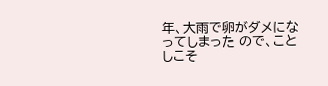年、大雨で卵がダメになってしまった ので、ことしこそ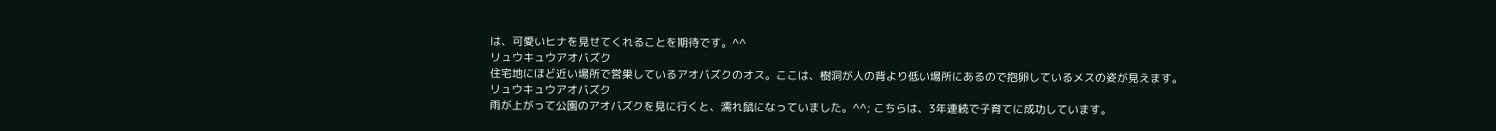は、可愛いヒナを見せてくれることを期待です。^^
リュウキュウアオバズク
住宅地にほど近い場所で営巣しているアオバズクのオス。ここは、樹洞が人の背より低い場所にあるので抱卵しているメスの姿が見えます。
リュウキュウアオバズク
雨が上がって公園のアオバズクを見に行くと、濡れ鼠になっていました。^^; こちらは、3年連続で子育てに成功しています。